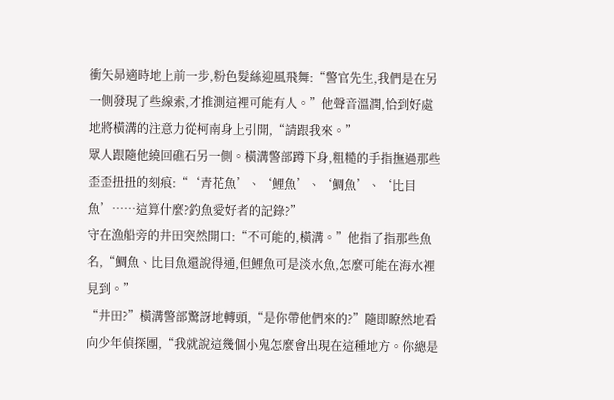衝矢昴適時地上前一步,粉色髮絲迎風飛舞:“警官先生,我們是在另一側發現了些線索,才推測這裡可能有人。”他聲音溫潤,恰到好處地將橫溝的注意力從柯南身上引開,“請跟我來。”
眾人跟隨他繞回礁石另一側。橫溝警部蹲下身,粗糙的手指撫過那些歪歪扭扭的刻痕:“‘青花魚’、‘鯉魚’、‘鯛魚’、‘比目魚’……這算什麼?釣魚愛好者的記錄?”
守在漁船旁的井田突然開口:“不可能的,橫溝。”他指了指那些魚名,“鯛魚、比目魚還說得通,但鯉魚可是淡水魚,怎麼可能在海水裡見到。”
“井田?”橫溝警部驚訝地轉頭,“是你帶他們來的?”隨即瞭然地看向少年偵探團,“我就說這幾個小鬼怎麼會出現在這種地方。你總是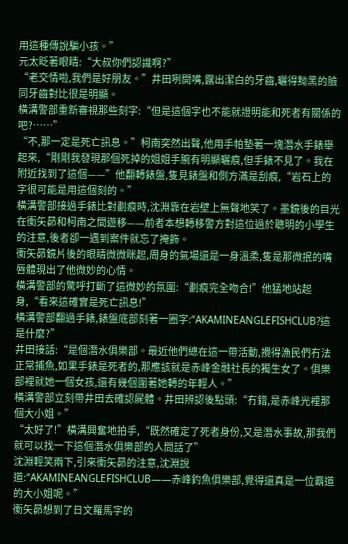用這種傳說騙小孩。”
元太眨著眼睛:“大叔你們認識啊?”
“老交情啦,我們是好朋友。”井田咧開嘴,露出潔白的牙齒,曬得黝黑的臉同牙齒對比很是明顯。
橫溝警部重新審視那些刻字:“但是這個字也不能就證明能和死者有關係的吧?……”
“不,那一定是死亡訊息。”柯南突然出聲,他用手帕墊著一塊潛水手錶舉起來,“剛剛我發現那個死掉的姐姐手腕有明顯曬痕,但手錶不見了。我在附近找到了這個——”他翻轉錶盤,隻見錶盤和側方滿是刮痕,“岩石上的字很可能是用這個刻的。”
橫溝警部接過手錶比對劃痕時,沈淵靠在岩壁上無聲地笑了。墨鏡後的目光在衝矢昴和柯南之間遊移——前者本想轉移警方對這位過於聰明的小學生的注意,後者卻一遇到案件就忘了掩飾。
衝矢昴鏡片後的眼睛微微眯起,周身的氣場還是一身溫柔,隻是那微抿的嘴唇體現出了他微妙的心情。
橫溝警部的驚呼打斷了這微妙的氛圍:“劃痕完全吻合!”他猛地站起身,“看來這確實是死亡訊息!”
橫溝警部翻過手錶,錶盤底部刻著一圈字:“AKAMINEANGLEFISHCLUB?這是什麼?”
井田接話:“是個潛水俱樂部。最近他們總在這一帶活動,攪得漁民們冇法正常捕魚,如果手錶是死者的,那應該就是赤峰金融社長的獨生女了。俱樂部裡就她一個女孩,還有幾個圍著她轉的年輕人。”
橫溝警部立刻帶井田去確認屍體。井田辨認後點頭:“冇錯,是赤峰光裡那個大小姐。”
“太好了!”橫溝興奮地拍手,“既然確定了死者身份,又是潛水事故,那我們就可以找一下這個潛水俱樂部的人問話了”
沈淵輕笑兩下,引來衝矢昴的注意,沈淵說道:“AKAMINEANGLEFISHCLUB——赤峰釣魚俱樂部,覺得還真是一位霸道的大小姐呢。”
衝矢昴想到了日文羅馬字的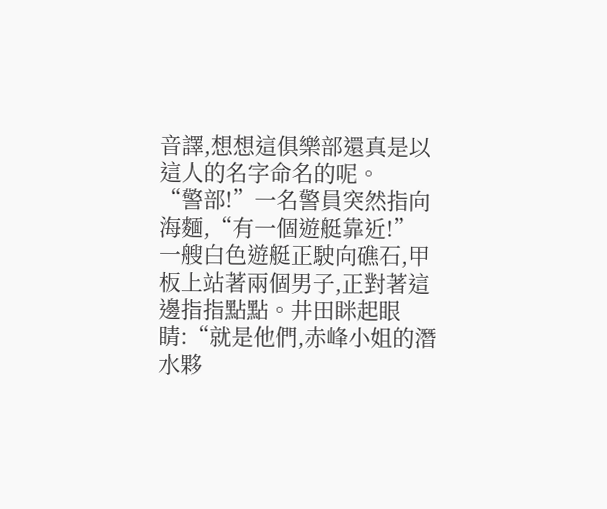音譯,想想這俱樂部還真是以這人的名字命名的呢。
“警部!”一名警員突然指向海麵,“有一個遊艇靠近!”
一艘白色遊艇正駛向礁石,甲板上站著兩個男子,正對著這邊指指點點。井田眯起眼睛:“就是他們,赤峰小姐的潛水夥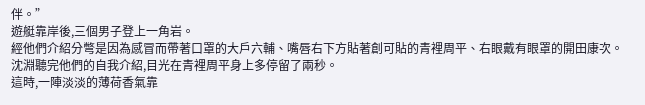伴。”
遊艇靠岸後,三個男子登上一角岩。
經他們介紹分彆是因為感冒而帶著口罩的大戶六輔、嘴唇右下方貼著創可貼的青裡周平、右眼戴有眼罩的開田康次。
沈淵聽完他們的自我介紹,目光在青裡周平身上多停留了兩秒。
這時,一陣淡淡的薄荷香氣靠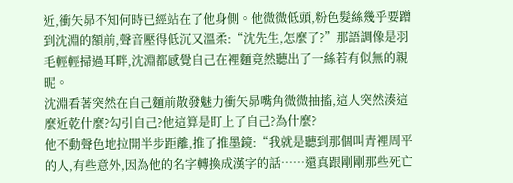近,衝矢昴不知何時已經站在了他身側。他微微低頭,粉色髮絲幾乎要蹭到沈淵的額前,聲音壓得低沉又溫柔:“沈先生,怎麼了?”那語調像是羽毛輕輕掃過耳畔,沈淵都感覺自己在裡麵竟然聽出了一絲若有似無的親昵。
沈淵看著突然在自己麵前散發魅力衝矢昴嘴角微微抽搐,這人突然湊這麼近乾什麼?勾引自己?他這算是盯上了自己?為什麼?
他不動聲色地拉開半步距離,推了推墨鏡:“我就是聽到那個叫青裡周平的人,有些意外,因為他的名字轉換成漢字的話……還真跟剛剛那些死亡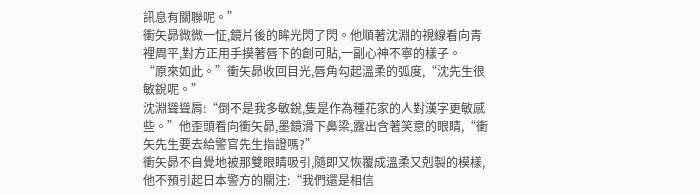訊息有關聯呢。”
衝矢昴微微一怔,鏡片後的眸光閃了閃。他順著沈淵的視線看向青裡周平,對方正用手摸著唇下的創可貼,一副心神不寧的樣子。
“原來如此。”衝矢昴收回目光,唇角勾起溫柔的弧度,“沈先生很敏銳呢。”
沈淵聳聳肩:“倒不是我多敏銳,隻是作為種花家的人對漢字更敏感些。”他歪頭看向衝矢昴,墨鏡滑下鼻梁,露出含著笑意的眼睛,“衝矢先生要去給警官先生指證嗎?”
衝矢昴不自覺地被那雙眼睛吸引,隨即又恢覆成溫柔又剋製的模樣,他不預引起日本警方的關注:“我們還是相信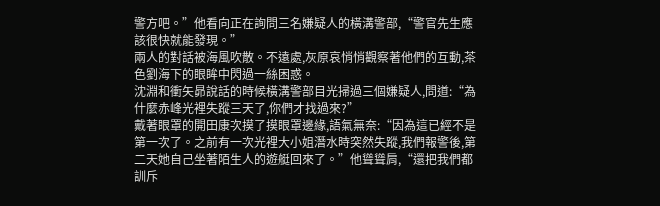警方吧。”他看向正在詢問三名嫌疑人的橫溝警部,“警官先生應該很快就能發現。”
兩人的對話被海風吹散。不遠處,灰原哀悄悄觀察著他們的互動,茶色劉海下的眼眸中閃過一絲困惑。
沈淵和衝矢昴說話的時候橫溝警部目光掃過三個嫌疑人,問道:“為什麼赤峰光裡失蹤三天了,你們才找過來?”
戴著眼罩的開田康次摸了摸眼罩邊緣,語氣無奈:“因為這已經不是第一次了。之前有一次光裡大小姐潛水時突然失蹤,我們報警後,第二天她自己坐著陌生人的遊艇回來了。”他聳聳肩,“還把我們都訓斥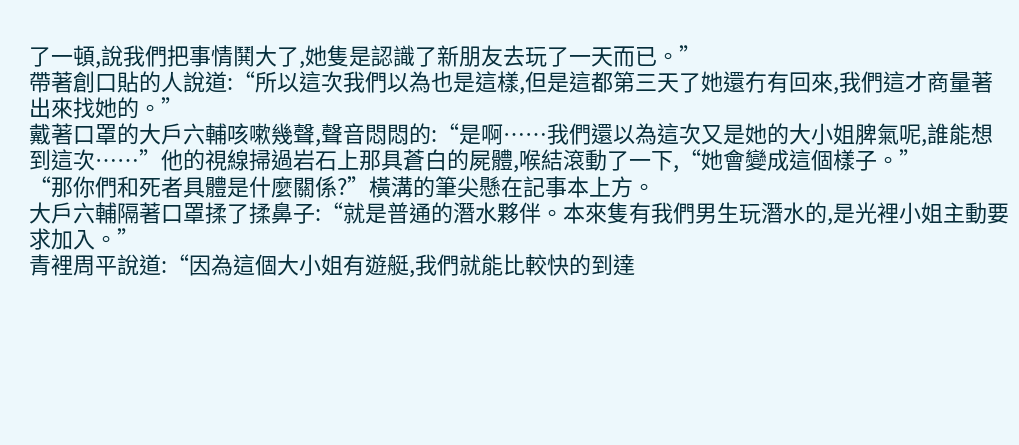了一頓,說我們把事情鬨大了,她隻是認識了新朋友去玩了一天而已。”
帶著創口貼的人說道:“所以這次我們以為也是這樣,但是這都第三天了她還冇有回來,我們這才商量著出來找她的。”
戴著口罩的大戶六輔咳嗽幾聲,聲音悶悶的:“是啊……我們還以為這次又是她的大小姐脾氣呢,誰能想到這次……”他的視線掃過岩石上那具蒼白的屍體,喉結滾動了一下,“她會變成這個樣子。”
“那你們和死者具體是什麼關係?”橫溝的筆尖懸在記事本上方。
大戶六輔隔著口罩揉了揉鼻子:“就是普通的潛水夥伴。本來隻有我們男生玩潛水的,是光裡小姐主動要求加入。”
青裡周平說道:“因為這個大小姐有遊艇,我們就能比較快的到達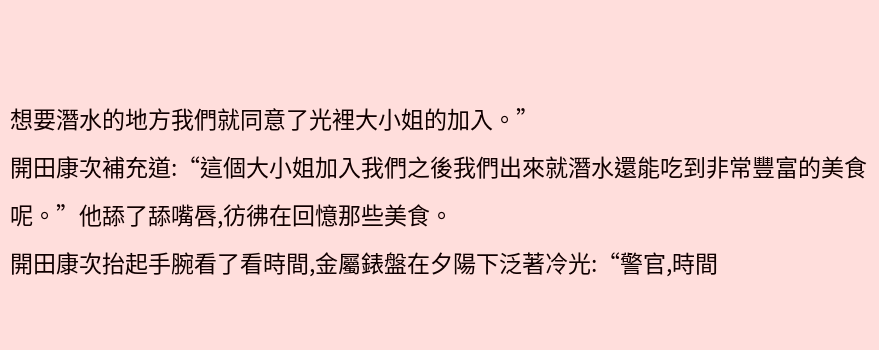想要潛水的地方我們就同意了光裡大小姐的加入。”
開田康次補充道:“這個大小姐加入我們之後我們出來就潛水還能吃到非常豐富的美食呢。”他舔了舔嘴唇,彷彿在回憶那些美食。
開田康次抬起手腕看了看時間,金屬錶盤在夕陽下泛著冷光:“警官,時間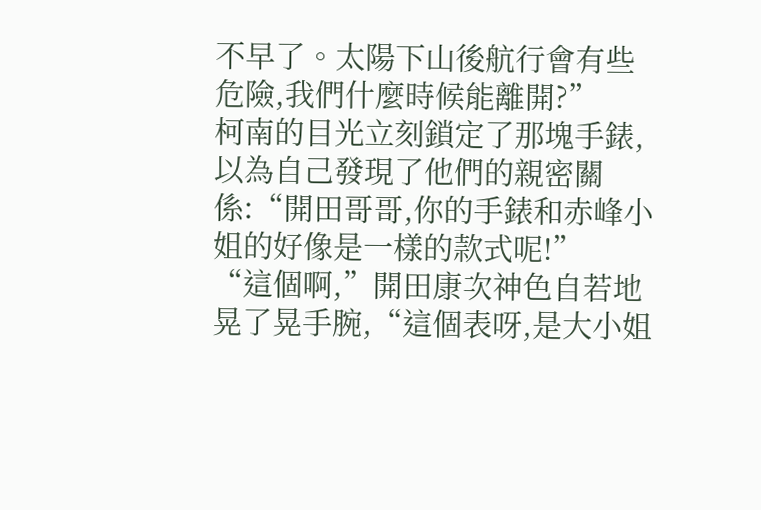不早了。太陽下山後航行會有些危險,我們什麼時候能離開?”
柯南的目光立刻鎖定了那塊手錶,以為自己發現了他們的親密關係:“開田哥哥,你的手錶和赤峰小姐的好像是一樣的款式呢!”
“這個啊,”開田康次神色自若地晃了晃手腕,“這個表呀,是大小姐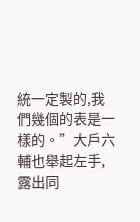統一定製的,我們幾個的表是一樣的。”大戶六輔也舉起左手,露出同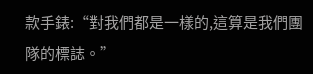款手錶:“對我們都是一樣的,這算是我們團隊的標誌。”